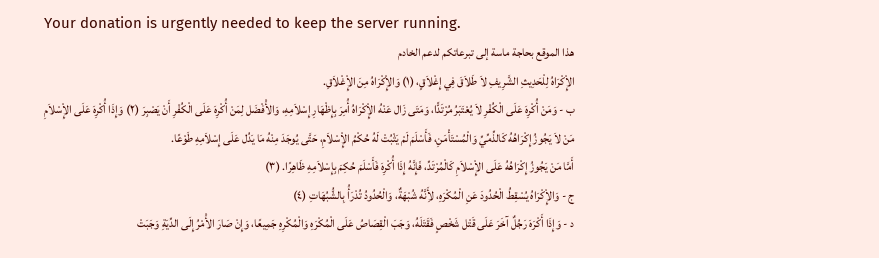Your donation is urgently needed to keep the server running.
هذا الموقع بحاجة ماسة إلى تبرعاتكم لدعم الخادم
الإِْكْرَاهُ لِلْحَدِيثِ الشَّرِيفِ لاَ طَلاَقَ فِي إِغْلاَقٍ، (١) وَالإِْكْرَاهُ مِنَ الإِْغْلاَقِ.
ب - وَمَنْ أُكْرِهَ عَلَى الْكُفْرِ لاَ يُعْتَبَرُ مُرْتَدًّا، وَمَتَى زَال عَنْهُ الإِْكْرَاهُ أُمِرَ بِإِظْهَارِ إِسْلاَمِهِ، وَالأَْفْضَل لِمَنْ أُكْرِهَ عَلَى الْكُفْرِ أَنْ يَصْبِرَ (٢) وَإِذَا أُكْرِهَ عَلَى الإِْسْلاَمِ مَنْ لاَ يَجُوزُ إِكْرَاهُهُ كَالذِّمِّيِّ وَالْمُسْتَأْمَنِ، فَأَسْلَمَ لَمْ يَثْبُتْ لَهُ حُكْمُ الإِْسْلاَمِ، حَتَّى يُوجَدَ مِنْهُ مَا يَدُل عَلَى إِسْلاَمِهِ طَوْعًا.
أَمَّا مَنْ يَجُوزُ إِكْرَاهُهُ عَلَى الإِْسْلاَمِ كَالْمُرْتَدِّ، فَإِنَّهُ إِذَا أُكْرِهَ فَأَسْلَمَ حُكِمَ بِإِسْلاَمِهِ ظَاهِرًا. (٣)
ج - وَالإِْكْرَاهُ يُسْقِطُ الْحُدُودَ عَنِ الْمُكْرَهِ، لأَِنَّهُ شُبْهَةٌ، وَالْحُدُودُ تُدْرَأُ بِالشُّبُهَاتِ (٤)
د - وَإِذَا أَكْرَهَ رَجُلٌ آخَرَ عَلَى قَتْل شَخْصٍ فَقَتَلَهُ، وَجَبَ الْقِصَاصُ عَلَى الْمُكْرَهِ وَالْمُكْرِهِ جَمِيعًا، وَإِنْ صَارَ الأَْمْرُ إِلَى الدِّيَةِ وَجَبَتْ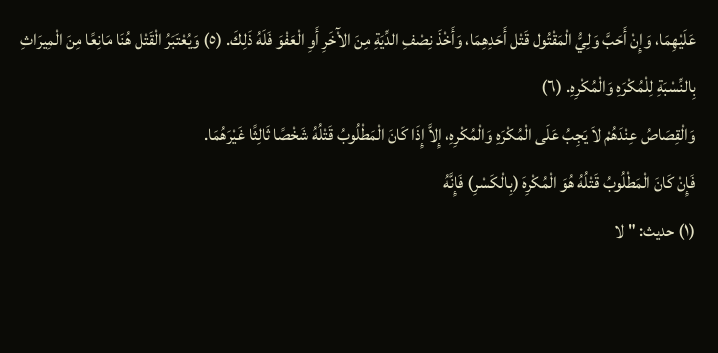عَلَيْهِمَا، وَإِنْ أَحَبَّ وَلِيُّ الْمَقْتُول قَتْل أَحَدِهِمَا، وَأَخْذَ نِصْفِ الدِّيَةِ مِنَ الآْخَرِ أَوِ الْعَفْوَ فَلَهُ ذَلِكَ. (٥) وَيُعْتَبَرُ الْقَتْل هُنَا مَانِعًا مِنَ الْمِيرَاثِ بِالنِّسْبَةِ لِلْمُكْرَهِ وَالْمُكْرِهِ. (٦)
وَالْقِصَاصُ عِنْدَهُمْ لاَ يَجِبُ عَلَى الْمُكْرَهِ وَالْمُكْرِهِ، إِلاَّ إِذَا كَانَ الْمَطْلُوبُ قَتْلُهُ شَخْصًا ثَالِثًا غَيْرَهُمَا.
فَإِنْ كَانَ الْمَطْلُوبُ قَتْلُهُ هُوَ الْمُكْرِهَ (بِالْكَسْرِ) فَإِنَّهُ
(١) حديث: " لا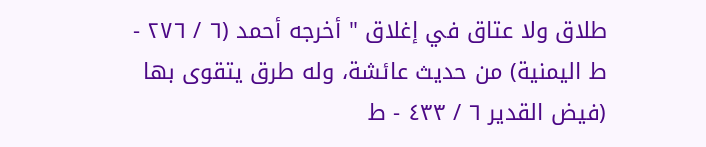طلاق ولا عتاق في إغلاق " أخرجه أحمد (٦ / ٢٧٦ - ط اليمنية) من حديث عائشة، وله طرق يتقوى بها (فيض القدير ٦ / ٤٣٣ - ط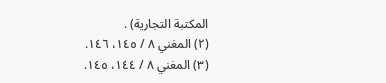المكتبة التجارية) .
(٢) المغني ٨ / ١٤٥، ١٤٦.
(٣) المغني ٨ / ١٤٤، ١٤٥.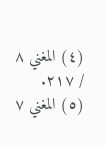(٤) المغني ٨ / ٢١٧.
(٥) المغني ٧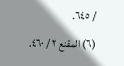/ ٦٤٥.
(٦) المقنع ٢ / ٤٦٠.